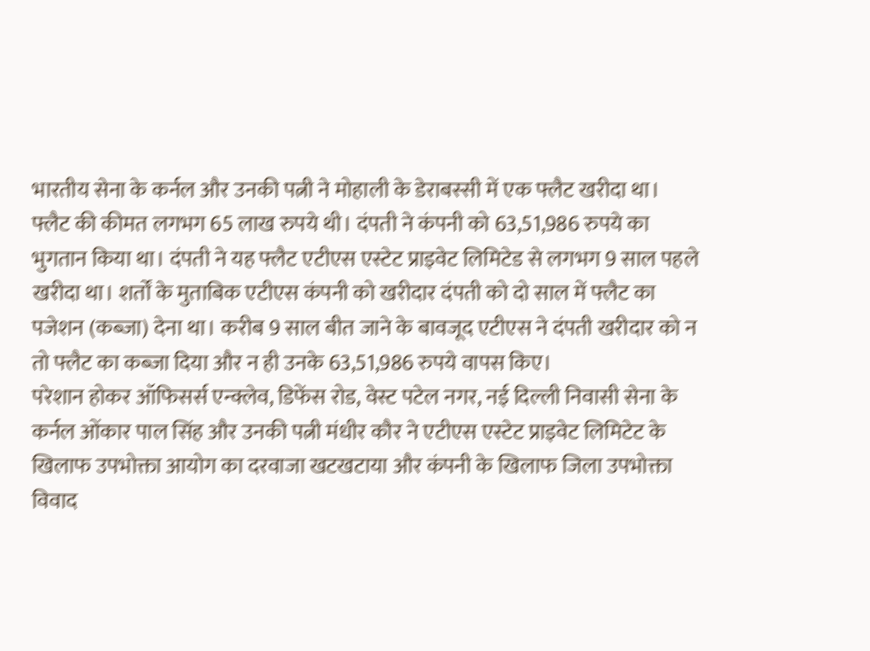भारतीय सेना के कर्नल और उनकी पत्नी ने मोहाली के डेराबस्सी में एक फ्लैट खरीदा था। फ्लैट की कीमत लगभग 65 लाख रुपये थी। दंपती ने कंपनी को 63,51,986 रुपये का भुगतान किया था। दंपती ने यह फ्लैट एटीएस एस्टेट प्राइवेट लिमिटेड से लगभग 9 साल पहले खरीदा था। शर्तों के मुताबिक एटीएस कंपनी को खरीदार दंपती को दो साल में फ्लैट का पजेशन (कब्जा) देना था। करीब 9 साल बीत जाने के बावजूद एटीएस ने दंपती खरीदार को न तो फ्लैट का कब्जा दिया और न ही उनके 63,51,986 रुपये वापस किए।
परेशान होकर ऑफिसर्स एन्क्लेव, डिफेंस रोड, वेस्ट पटेल नगर, नई दिल्ली निवासी सेना के कर्नल ओंकार पाल सिंह और उनकी पत्नी मंधीर कौर ने एटीएस एस्टेट प्राइवेट लिमिटेट के खिलाफ उपभोक्ता आयोग का दरवाजा खटखटाया और कंपनी के खिलाफ जिला उपभोक्ता विवाद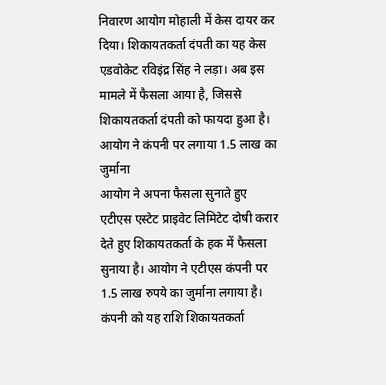निवारण आयोग मोहाली में केस दायर कर दिया। शिकायतकर्ता दंपती का यह केस एडवोकेट रविइंद्र सिंह ने लड़ा। अब इस मामले में फैसला आया है, जिससे शिकायतकर्ता दंपती को फायदा हुआ है।
आयोग ने कंपनी पर लगाया 1.5 लाख का जुर्माना
आयोग ने अपना फैसला सुनाते हुए एटीएस एस्टेट प्राइवेट लिमिटेट दोषी करार देते हुए शिकायतकर्ता के हक में फैसला सुनाया है। आयोग ने एटीएस कंपनी पर 1.5 लाख रुपये का जुर्माना लगाया है। कंपनी को यह राशि शिकायतकर्ता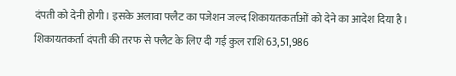दंपती को देनी होगी। इसके अलावा फ्लैट का पजेशन जल्द शिकायतकर्ताओं को देने का आदेश दिया है। शिकायतकर्ता दंपती की तरफ से फ्लैट के लिए दी गई कुल राशि 63,51,986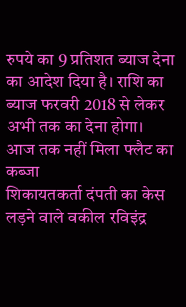रुपये का 9 प्रतिशत ब्याज देना का आदेश दिया है। राशि का ब्याज फरवरी 2018 से लेकर अभी तक का देना होगा।
आज तक नहीं मिला फ्लैट का कब्जा
शिकायतकर्ता दंपती का केस लड़ने वाले वकील रविइंद्र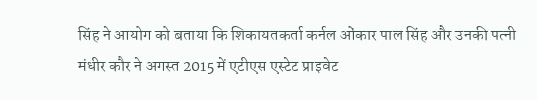सिंह ने आयोग को बताया कि शिकायतकर्ता कर्नल ओंकार पाल सिंह और उनकी पत्नी मंधीर कौर ने अगस्त 2015 में एटीएस एस्टेट प्राइवेट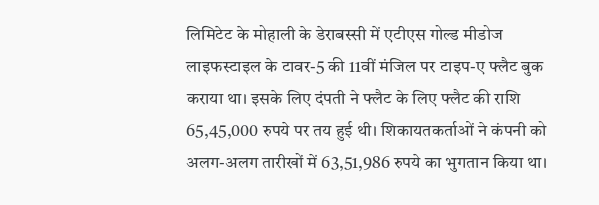लिमिटेट के मोहाली के डेराबस्सी में एटीएस गोल्ड मीडोज लाइफस्टाइल के टावर-5 की 11वीं मंजिल पर टाइप-ए फ्लैट बुक कराया था। इसके लिए दंपती ने फ्लैट के लिए फ्लैट की राशि 65,45,000 रुपये पर तय हुई थी। शिकायतकर्ताओं ने कंपनी को अलग-अलग तारीखों में 63,51,986 रुपये का भुगतान किया था।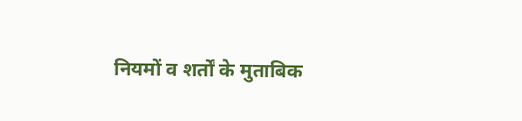नियमों व शर्तों के मुताबिक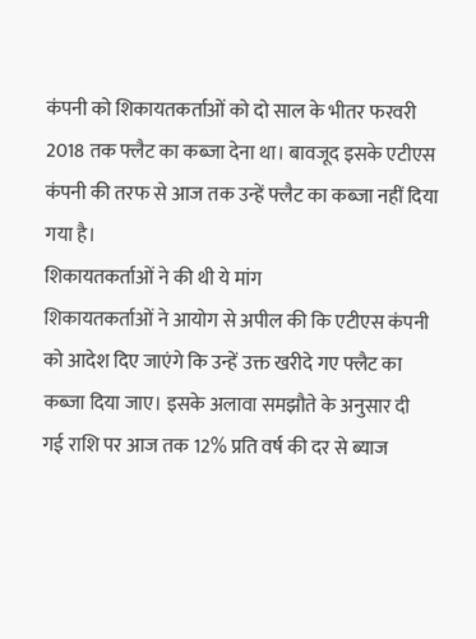कंपनी को शिकायतकर्ताओं को दो साल के भीतर फरवरी 2018 तक फ्लैट का कब्जा देना था। बावजूद इसके एटीएस कंपनी की तरफ से आज तक उन्हें फ्लैट का कब्जा नहीं दिया गया है।
शिकायतकर्ताओं ने की थी ये मांग
शिकायतकर्ताओं ने आयोग से अपील की कि एटीएस कंपनी को आदेश दिए जाएंगे कि उन्हें उक्त खरीदे गए फ्लैट का कब्जा दिया जाए। इसके अलावा समझौते के अनुसार दी गई राशि पर आज तक 12% प्रति वर्ष की दर से ब्याज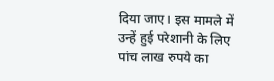दिया जाए। इस मामले में उन्हें हुई परेशानी के लिए पांच लाख रुपये का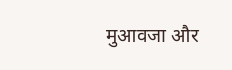मुआवजा और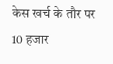केस खर्च के तौर पर 10 हजार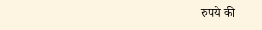रुपये की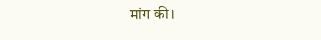मांग की।